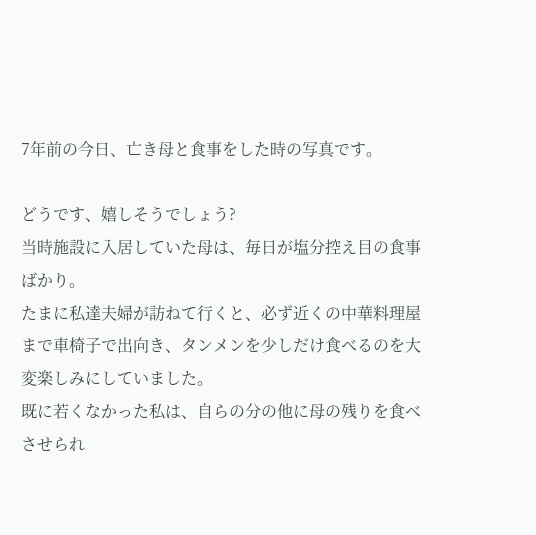7年前の今日、亡き母と食事をした時の写真です。

どうです、嬉しそうでしょう?
当時施設に入居していた母は、毎日が塩分控え目の食事ばかり。
たまに私達夫婦が訪ねて行くと、必ず近くの中華料理屋まで車椅子で出向き、タンメンを少しだけ食べるのを大変楽しみにしていました。
既に若くなかった私は、自らの分の他に母の残りを食べさせられ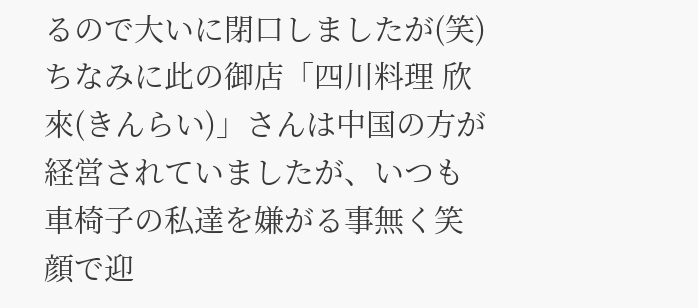るので大いに閉口しましたが(笑)
ちなみに此の御店「四川料理 欣來(きんらい)」さんは中国の方が経営されていましたが、いつも車椅子の私達を嫌がる事無く笑顔で迎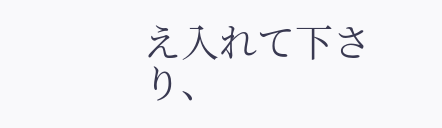え入れて下さり、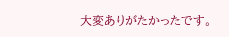大変ありがたかったです。